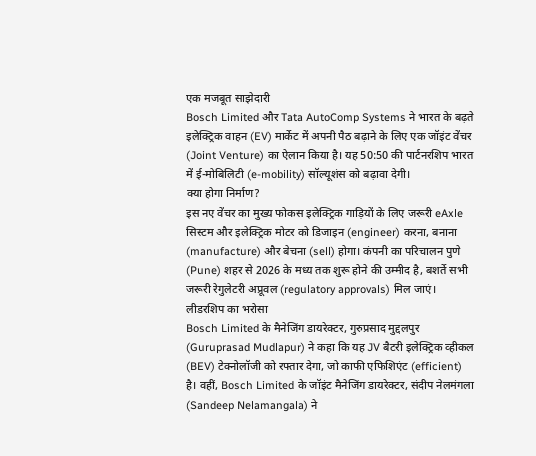एक मजबूत साझेदारी
Bosch Limited और Tata AutoComp Systems ने भारत के बढ़ते इलेक्ट्रिक वाहन (EV) मार्केट में अपनी पैठ बढ़ाने के लिए एक जॉइंट वेंचर (Joint Venture) का ऐलान किया है। यह 50:50 की पार्टनरशिप भारत में ई-मोबिलिटी (e-mobility) सॉल्यूशंस को बढ़ावा देगी।
क्या होगा निर्माण?
इस नए वेंचर का मुख्य फोकस इलेक्ट्रिक गाड़ियों के लिए जरूरी eAxle सिस्टम और इलेक्ट्रिक मोटर को डिजाइन (engineer) करना, बनाना (manufacture) और बेचना (sell) होगा। कंपनी का परिचालन पुणे (Pune) शहर से 2026 के मध्य तक शुरू होने की उम्मीद है, बशर्ते सभी जरूरी रेगुलेटरी अप्रूवल (regulatory approvals) मिल जाएं।
लीडरशिप का भरोसा
Bosch Limited के मैनेजिंग डायरेक्टर, गुरुप्रसाद मुद्दलपुर (Guruprasad Mudlapur) ने कहा कि यह JV बैटरी इलेक्ट्रिक व्हीकल (BEV) टेक्नोलॉजी को रफ्तार देगा, जो काफी एफिशिएंट (efficient) है। वहीं, Bosch Limited के जॉइंट मैनेजिंग डायरेक्टर, संदीप नेलमंगला (Sandeep Nelamangala) ने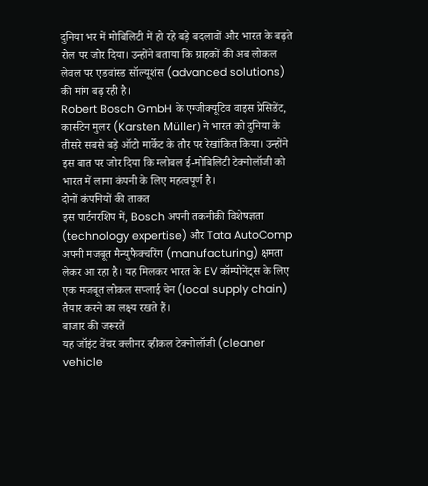दुनिया भर में मोबिलिटी में हो रहे बड़े बदलावों और भारत के बढ़ते रोल पर जोर दिया। उन्होंने बताया कि ग्राहकों की अब लोकल लेवल पर एडवांस्ड सॉल्यूशंस (advanced solutions) की मांग बढ़ रही है।
Robert Bosch GmbH के एग्जीक्यूटिव वाइस प्रेसिडेंट, कार्सटेन मुलर (Karsten Müller) ने भारत को दुनिया के तीसरे सबसे बड़े ऑटो मार्केट के तौर पर रेखांकित किया। उन्होंने इस बात पर जोर दिया कि ग्लोबल ई-मोबिलिटी टेक्नोलॉजी को भारत में लाना कंपनी के लिए महत्वपूर्ण है।
दोनों कंपनियों की ताकत
इस पार्टनरशिप में, Bosch अपनी तकनीकी विशेषज्ञता (technology expertise) और Tata AutoComp अपनी मजबूत मैन्युफैक्चरिंग (manufacturing) क्षमता लेकर आ रहा है। यह मिलकर भारत के EV कॉम्पोनेंट्स के लिए एक मजबूत लोकल सप्लाई चेन (local supply chain) तैयार करने का लक्ष्य रखते हैं।
बाजार की जरूरतें
यह जॉइंट वेंचर क्लीनर व्हीकल टेक्नोलॉजी (cleaner vehicle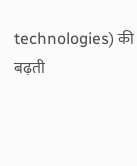technologies) की बढ़ती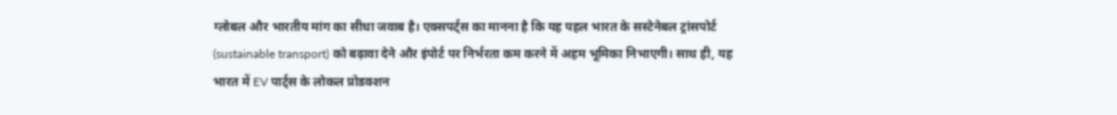ग्लोबल और भारतीय मांग का सीधा जवाब है। एक्सपर्ट्स का मानना है कि यह पहल भारत के सस्टेनेबल ट्रांसपोर्ट (sustainable transport) को बढ़ावा देने और इंपोर्ट पर निर्भरता कम करने में अहम भूमिका निभाएगी। साथ ही, यह भारत में EV पार्ट्स के लोकल प्रोडक्शन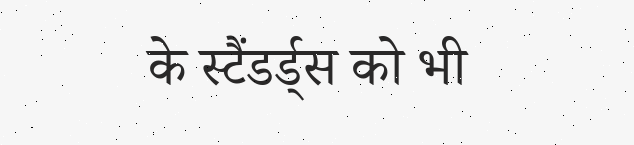के स्टैंडर्ड्स को भी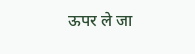ऊपर ले जा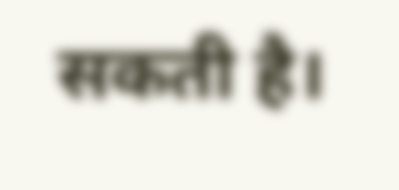सकती है।